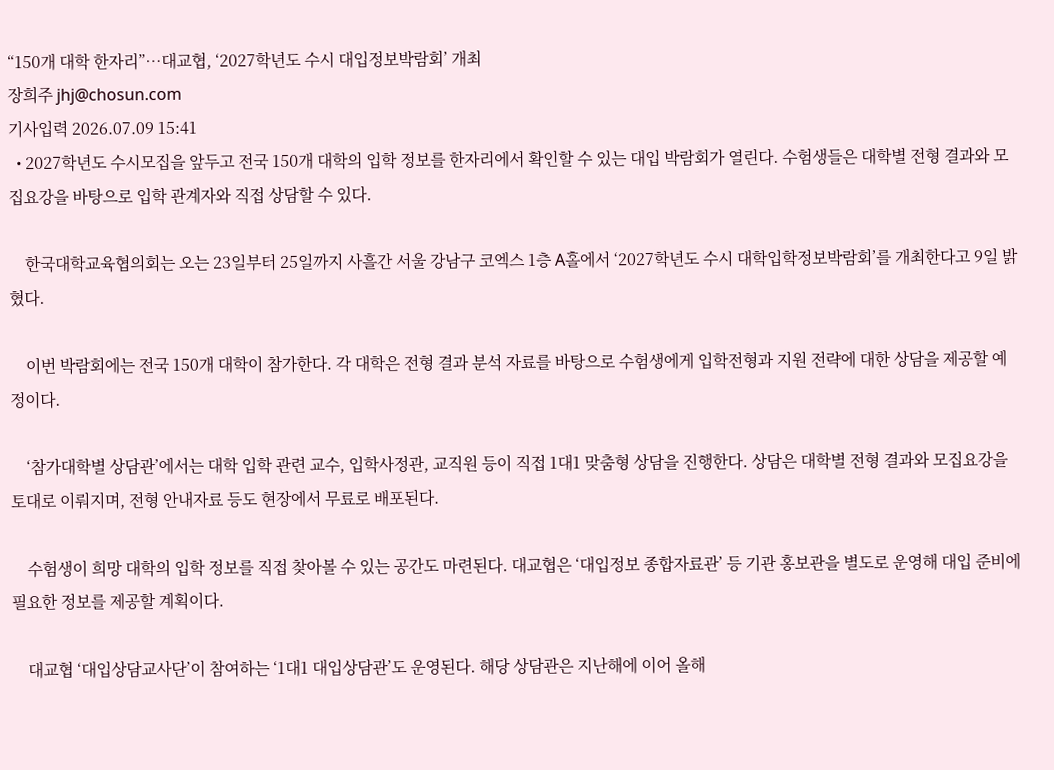“150개 대학 한자리”…대교협, ‘2027학년도 수시 대입정보박람회’ 개최
장희주 jhj@chosun.com
기사입력 2026.07.09 15:41
  • 2027학년도 수시모집을 앞두고 전국 150개 대학의 입학 정보를 한자리에서 확인할 수 있는 대입 박람회가 열린다. 수험생들은 대학별 전형 결과와 모집요강을 바탕으로 입학 관계자와 직접 상담할 수 있다.

    한국대학교육협의회는 오는 23일부터 25일까지 사흘간 서울 강남구 코엑스 1층 A홀에서 ‘2027학년도 수시 대학입학정보박람회’를 개최한다고 9일 밝혔다.

    이번 박람회에는 전국 150개 대학이 참가한다. 각 대학은 전형 결과 분석 자료를 바탕으로 수험생에게 입학전형과 지원 전략에 대한 상담을 제공할 예정이다.

    ‘참가대학별 상담관’에서는 대학 입학 관련 교수, 입학사정관, 교직원 등이 직접 1대1 맞춤형 상담을 진행한다. 상담은 대학별 전형 결과와 모집요강을 토대로 이뤄지며, 전형 안내자료 등도 현장에서 무료로 배포된다.

    수험생이 희망 대학의 입학 정보를 직접 찾아볼 수 있는 공간도 마련된다. 대교협은 ‘대입정보 종합자료관’ 등 기관 홍보관을 별도로 운영해 대입 준비에 필요한 정보를 제공할 계획이다.

    대교협 ‘대입상담교사단’이 참여하는 ‘1대1 대입상담관’도 운영된다. 해당 상담관은 지난해에 이어 올해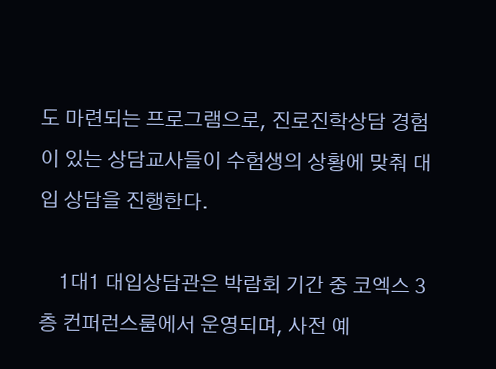도 마련되는 프로그램으로, 진로진학상담 경험이 있는 상담교사들이 수험생의 상황에 맞춰 대입 상담을 진행한다.

    1대1 대입상담관은 박람회 기간 중 코엑스 3층 컨퍼런스룸에서 운영되며, 사전 예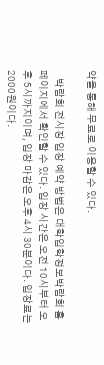약을 통해 무료로 이용할 수 있다.

    박람회 전시장 입장 예약 방법은 대학입학정보박람회 홈페이지에서 확인할 수 있다. 입장 시간은 오전 10시부터 오후 5시까지이며, 입장 마감은 오후 4시 30분이다. 입장료는 2000원이다.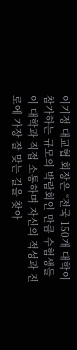이기정 대교협 회장은 “전국 150개 대학이 참가하는 규모의 박람회인 만큼 수험생들이 대학과 직접 소통하며 자신의 적성과 진로에 가장 잘 맞는 길을 찾아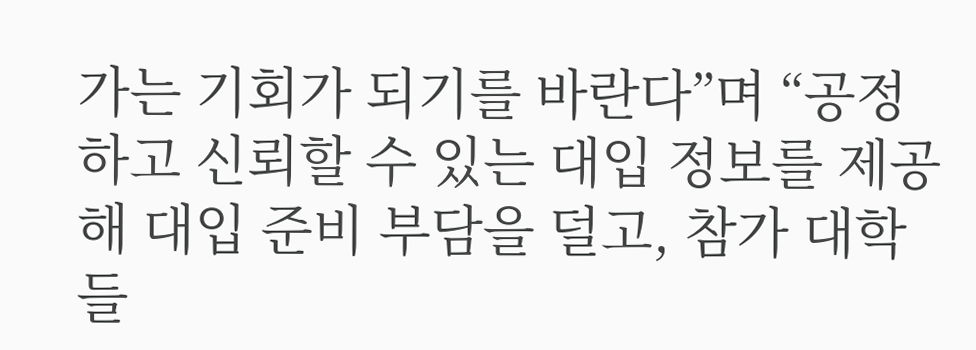가는 기회가 되기를 바란다”며 “공정하고 신뢰할 수 있는 대입 정보를 제공해 대입 준비 부담을 덜고, 참가 대학들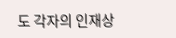도 각자의 인재상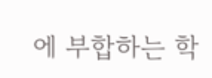에 부합하는 학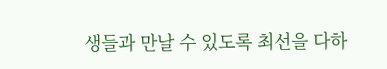생들과 만날 수 있도록 최선을 다하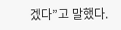겠다”고 말했다.